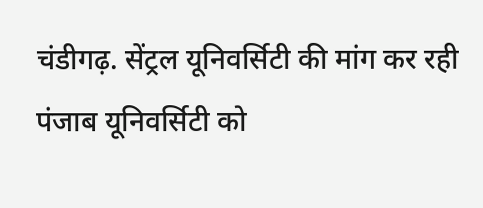चंडीगढ़. सेंट्रल यूनिवर्सिटी की मांग कर रही पंजाब यूनिवर्सिटी को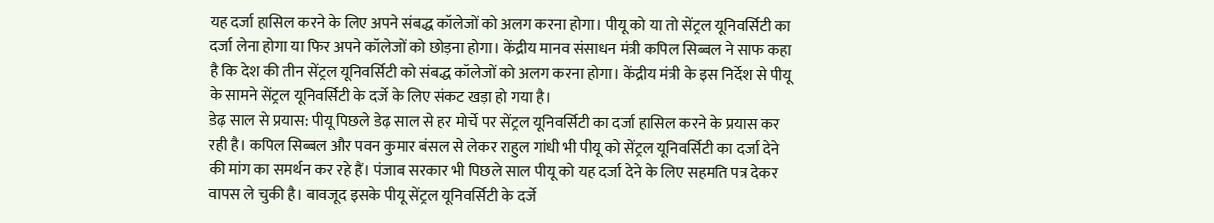यह दर्जा हासिल करने के लिए अपने संबद्ध कॉलेजों को अलग करना होगा। पीयू को या तो सेंट्रल यूनिवर्सिटी का दर्जा लेना होगा या फिर अपने कॉलेजों को छोड़ना होगा। केंद्रीय मानव संसाधन मंत्री कपिल सिब्बल ने साफ कहा है कि देश की तीन सेंट्रल यूनिवर्सिटी को संबद्ध कॉलेजों को अलग करना होगा। केंद्रीय मंत्री के इस निर्देश से पीयू के सामने सेंट्रल यूनिवर्सिटी के दर्जे के लिए संकट खड़ा हो गया है।
डेढ़ साल से प्रयास: पीयू पिछले डेढ़ साल से हर मोर्चे पर सेंट्रल यूनिवर्सिटी का दर्जा हासिल करने के प्रयास कर रही है। कपिल सिब्बल और पवन कुमार बंसल से लेकर राहुल गांधी भी पीयू को सेंट्रल यूनिवर्सिटी का दर्जा देने की मांग का समर्थन कर रहे हैं। पंजाब सरकार भी पिछले साल पीयू को यह दर्जा देने के लिए सहमति पत्र देकर वापस ले चुकी है। बावजूद इसके पीयू सेंट्रल यूनिवर्सिटी के दर्जे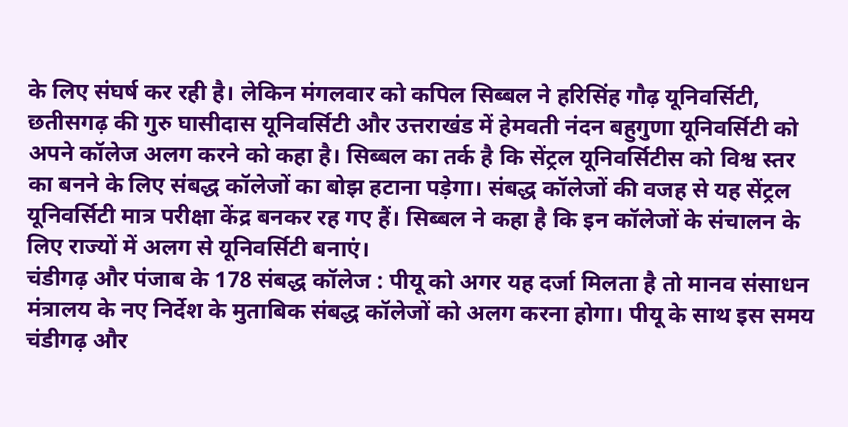के लिए संघर्ष कर रही है। लेकिन मंगलवार को कपिल सिब्बल ने हरिसिंह गौढ़ यूनिवर्सिटी, छतीसगढ़ की गुरु घासीदास यूनिवर्सिटी और उत्तराखंड में हेमवती नंदन बहुगुणा यूनिवर्सिटी को अपने कॉलेज अलग करने को कहा है। सिब्बल का तर्क है कि सेंट्रल यूनिवर्सिटीस को विश्व स्तर का बनने के लिए संबद्ध कॉलेजों का बोझ हटाना पड़ेगा। संबद्ध कॉलेजों की वजह से यह सेंट्रल यूनिवर्सिटी मात्र परीक्षा केंद्र बनकर रह गए हैं। सिब्बल ने कहा है कि इन कॉलेजों के संचालन के लिए राज्यों में अलग से यूनिवर्सिटी बनाएं।
चंडीगढ़ और पंजाब के 178 संबद्ध कॉलेज : पीयू को अगर यह दर्जा मिलता है तो मानव संसाधन मंत्रालय के नए निर्देश के मुताबिक संबद्ध कॉलेजों को अलग करना होगा। पीयू के साथ इस समय चंडीगढ़ और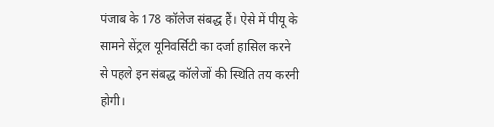पंजाब के 178 कॉलेज संबद्ध हैं। ऐसे में पीयू के सामने सेंट्रल यूनिवर्सिटी का दर्जा हासिल करने से पहले इन संबद्ध कॉलेजों की स्थिति तय करनी होगी।